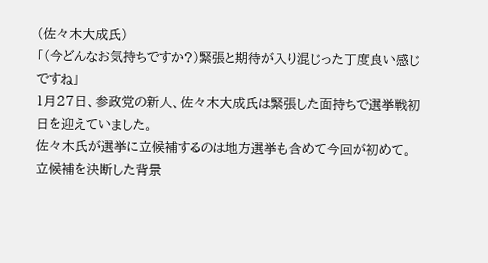(佐々木大成氏)
「(今どんなお気持ちですか?)緊張と期待が入り混じった丁度良い感じですね」
1月27日、参政党の新人、佐々木大成氏は緊張した面持ちで選挙戦初日を迎えていました。
佐々木氏が選挙に立候補するのは地方選挙も含めて今回が初めて。
立候補を決断した背景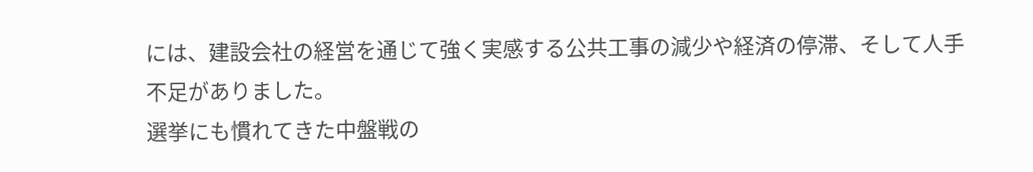には、建設会社の経営を通じて強く実感する公共工事の減少や経済の停滞、そして人手不足がありました。
選挙にも慣れてきた中盤戦の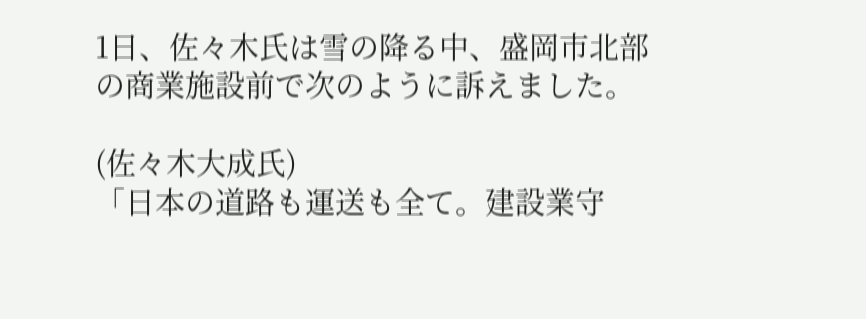1日、佐々木氏は雪の降る中、盛岡市北部の商業施設前で次のように訴えました。

(佐々木大成氏)
「日本の道路も運送も全て。建設業守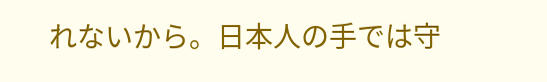れないから。日本人の手では守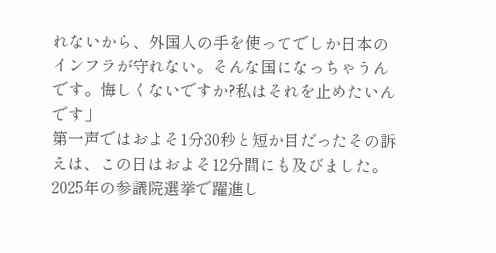れないから、外国人の手を使ってでしか日本のインフラが守れない。そんな国になっちゃうんです。悔しくないですか?私はそれを止めたいんです」
第一声ではおよそ1分30秒と短か目だったその訴えは、この日はおよそ12分間にも及びました。
2025年の参議院選挙で躍進し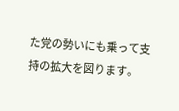た党の勢いにも乗って支持の拡大を図ります。